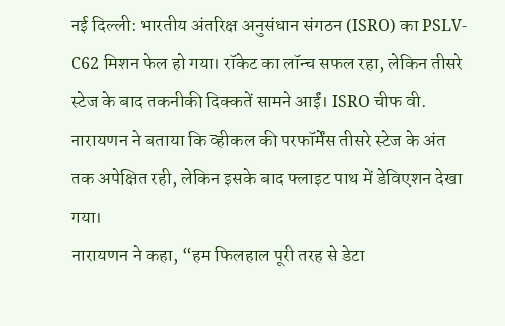नई दिल्ली: भारतीय अंतरिक्ष अनुसंधान संगठन (ISRO) का PSLV-C62 मिशन फेल हो गया। रॉकेट का लॉन्च सफल रहा, लेकिन तीसरे स्टेज के बाद तकनीकी दिक्कतें सामने आईं। ISRO चीफ वी. नारायणन ने बताया कि व्हीकल की परफॉर्मेंस तीसरे स्टेज के अंत तक अपेक्षित रही, लेकिन इसके बाद फ्लाइट पाथ में डेविएशन देखा गया।
नारायणन ने कहा, “हम फिलहाल पूरी तरह से डेटा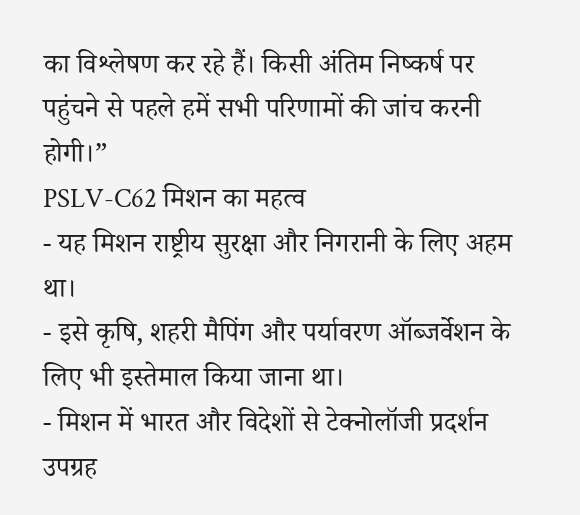का विश्लेषण कर रहे हैं। किसी अंतिम निष्कर्ष पर पहुंचने से पहले हमें सभी परिणामों की जांच करनी होगी।”
PSLV-C62 मिशन का महत्व
- यह मिशन राष्ट्रीय सुरक्षा और निगरानी के लिए अहम था।
- इसे कृषि, शहरी मैपिंग और पर्यावरण ऑब्जर्वेशन के लिए भी इस्तेमाल किया जाना था।
- मिशन में भारत और विदेशों से टेक्नोलॉजी प्रदर्शन उपग्रह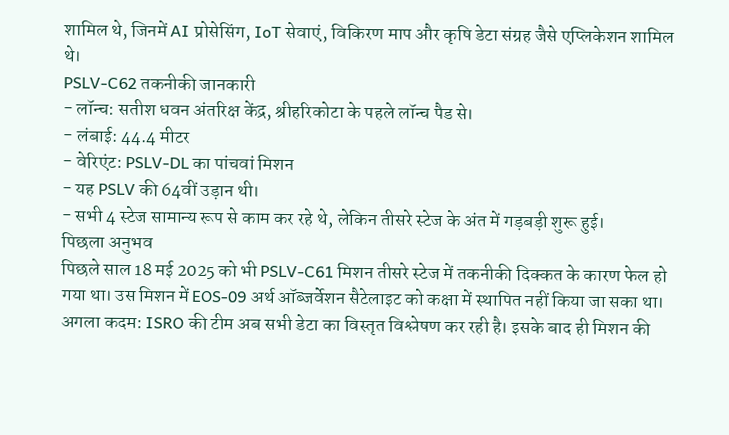शामिल थे, जिनमें AI प्रोसेसिंग, IoT सेवाएं, विकिरण माप और कृषि डेटा संग्रह जैसे एप्लिकेशन शामिल थे।
PSLV-C62 तकनीकी जानकारी
- लॉन्च: सतीश धवन अंतरिक्ष केंद्र, श्रीहरिकोटा के पहले लॉन्च पैड से।
- लंबाई: 44.4 मीटर
- वेरिएंट: PSLV-DL का पांचवां मिशन
- यह PSLV की 64वीं उड़ान थी।
- सभी 4 स्टेज सामान्य रूप से काम कर रहे थे, लेकिन तीसरे स्टेज के अंत में गड़बड़ी शुरू हुई।
पिछला अनुभव
पिछले साल 18 मई 2025 को भी PSLV-C61 मिशन तीसरे स्टेज में तकनीकी दिक्कत के कारण फेल हो गया था। उस मिशन में EOS-09 अर्थ ऑब्जर्वेशन सैटेलाइट को कक्षा में स्थापित नहीं किया जा सका था।
अगला कदम: ISRO की टीम अब सभी डेटा का विस्तृत विश्लेषण कर रही है। इसके बाद ही मिशन की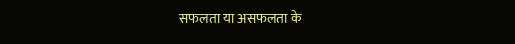सफलता या असफलता के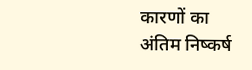कारणों का अंतिम निष्कर्ष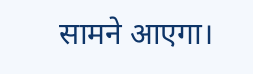सामने आएगा।